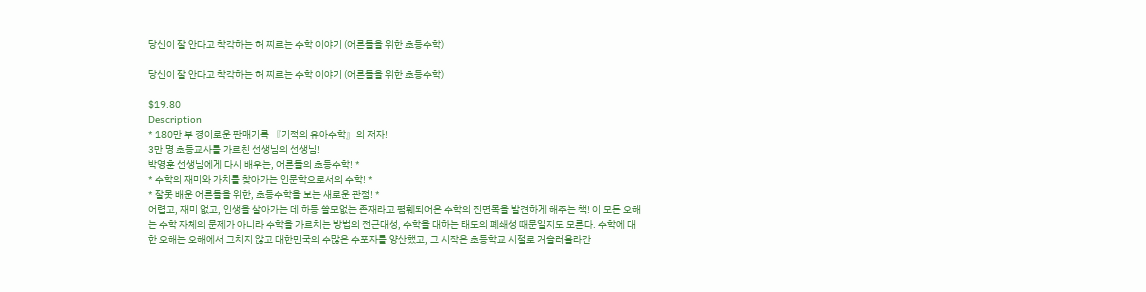당신이 잘 안다고 착각하는 허 찌르는 수학 이야기 (어른들을 위한 초등수학)

당신이 잘 안다고 착각하는 허 찌르는 수학 이야기 (어른들을 위한 초등수학)

$19.80
Description
* 180만 부 경이로운 판매기록 『기적의 유아수학』의 저자!
3만 명 초등교사를 가르친 선생님의 선생님!
박영훈 선생님에게 다시 배우는, 어른들의 초등수학! *
* 수학의 재미와 가치를 찾아가는 인문학으로서의 수학! *
* 잘못 배운 어른들을 위한, 초등수학을 보는 새로운 관점! *
어렵고, 재미 없고, 인생을 살아가는 데 하등 쓸모없는 존재라고 폄훼되어온 수학의 진면목을 발견하게 해주는 책! 이 모든 오해는 수학 자체의 문제가 아니라 수학을 가르치는 방법의 전근대성, 수학을 대하는 태도의 폐쇄성 때문일지도 모른다. 수학에 대한 오해는 오해에서 그치지 않고 대한민국의 수많은 수포자를 양산했고, 그 시작은 초등학교 시절로 거슬러올라간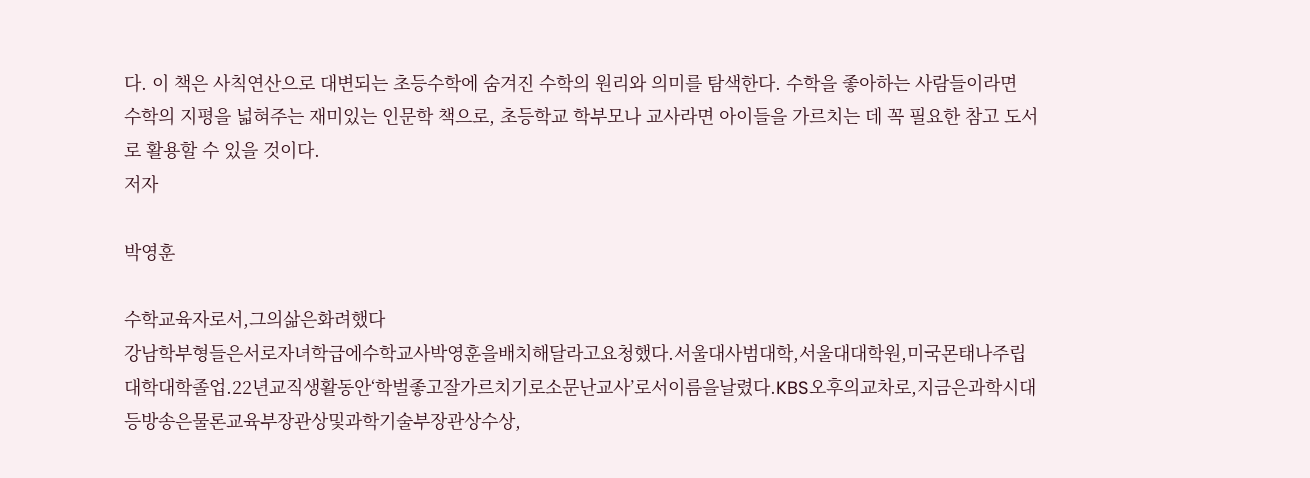다. 이 책은 사칙연산으로 대변되는 초등수학에 숨겨진 수학의 원리와 의미를 탐색한다. 수학을 좋아하는 사람들이라면 수학의 지평을 넓혀주는 재미있는 인문학 책으로, 초등학교 학부모나 교사라면 아이들을 가르치는 데 꼭 필요한 참고 도서로 활용할 수 있을 것이다.
저자

박영훈

수학교육자로서,그의삶은화려했다
강남학부형들은서로자녀학급에수학교사박영훈을배치해달라고요청했다.서울대사범대학,서울대대학원,미국몬태나주립대학대학졸업.22년교직생활동안‘학벌좋고잘가르치기로소문난교사’로서이름을날렸다.KBS오후의교차로,지금은과학시대등방송은물론교육부장관상및과학기술부장관상수상,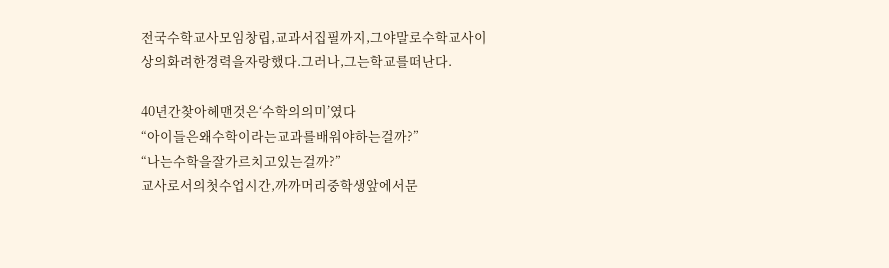전국수학교사모임창립,교과서집필까지,그야말로수학교사이상의화려한경력을자랑했다.그러나,그는학교를떠난다.

40년간찾아헤맨것은‘수학의의미’였다
“아이들은왜수학이라는교과를배워야하는걸까?”
“나는수학을잘가르치고있는걸까?”
교사로서의첫수업시간,까까머리중학생앞에서문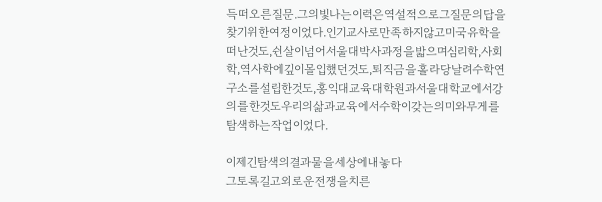득떠오른질문.그의빛나는이력은역설적으로그질문의답을찾기위한여정이었다.인기교사로만족하지않고미국유학을떠난것도,쉰살이넘어서울대박사과정을밟으며심리학,사회학,역사학에깊이몰입했던것도,퇴직금을홀라당날려수학연구소를설립한것도,홍익대교육대학원과서울대학교에서강의를한것도우리의삶과교육에서수학이갖는의미와무게를탐색하는작업이었다.

이제긴탐색의결과물을세상에내놓다
그토록길고외로운전쟁을치른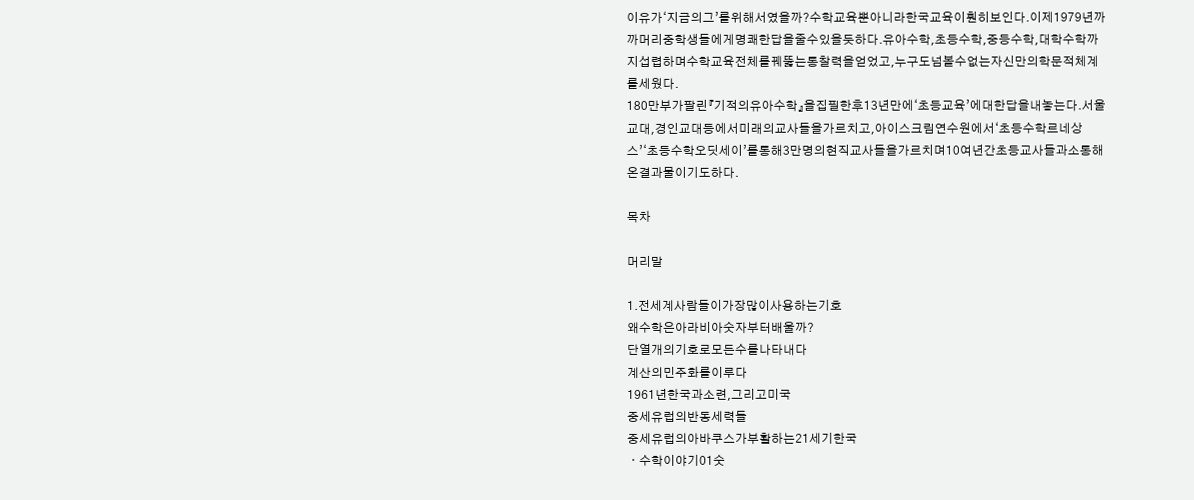이유가‘지금의그’를위해서였을까?수학교육뿐아니라한국교육이훤히보인다.이제1979년까까머리중학생들에게명쾌한답을줄수있을듯하다.유아수학,초등수학,중등수학,대학수학까지섭렵하며수학교육전체를꿰뚫는통찰력을얻었고,누구도넘볼수없는자신만의학문적체계를세웠다.
180만부가팔린『기적의유아수학』을집필한후13년만에‘초등교육’에대한답을내놓는다.서울교대,경인교대등에서미래의교사들을가르치고,아이스크림연수원에서‘초등수학르네상스’‘초등수학오딧세이’를통해3만명의현직교사들을가르치며10여년간초등교사들과소통해온결과물이기도하다.

목차

머리말

1.전세계사람들이가장많이사용하는기호
왜수학은아라비아숫자부터배울까?
단열개의기호로모든수를나타내다
계산의민주화를이루다
1961년한국과소련,그리고미국
중세유럽의반동세력들
중세유럽의아바쿠스가부활하는21세기한국
ㆍ수학이야기01숫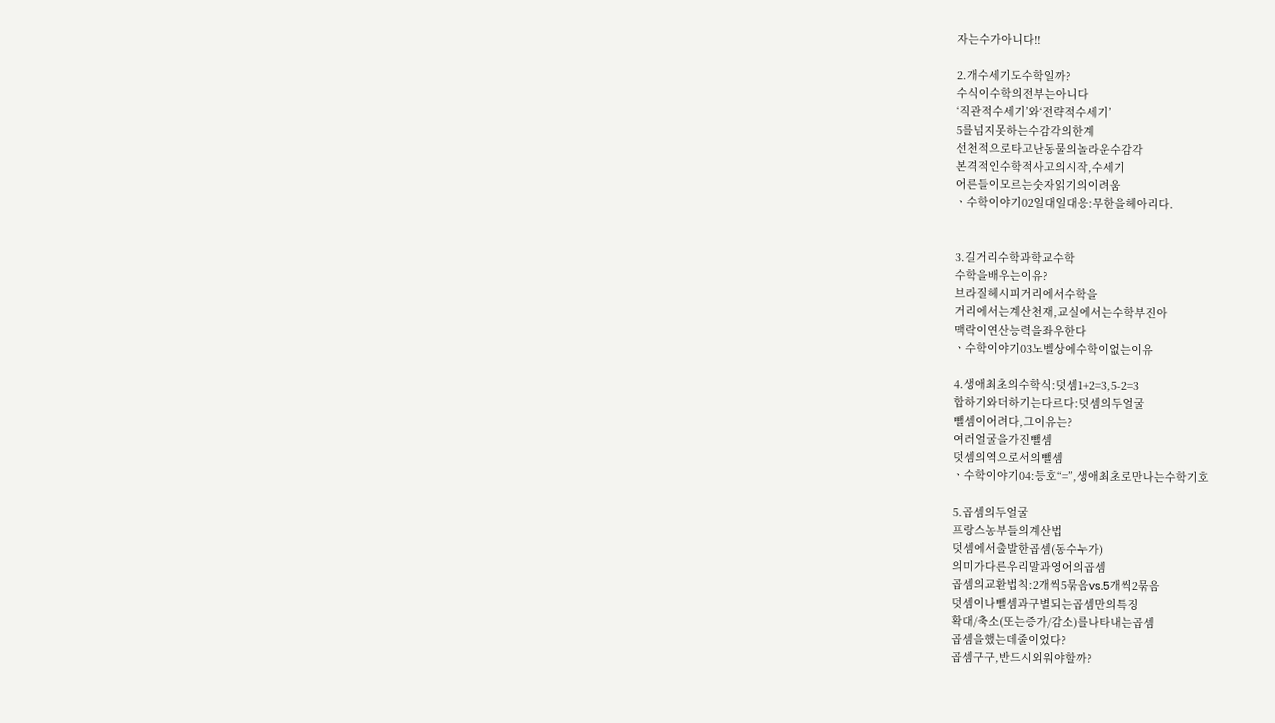자는수가아니다!!

2.개수세기도수학일까?
수식이수학의전부는아니다
‘직관적수세기’와‘전략적수세기’
5를넘지못하는수감각의한계
선천적으로타고난동물의놀라운수감각
본격적인수학적사고의시작,수세기
어른들이모르는숫자읽기의이려움
ㆍ수학이야기02일대일대응:무한을헤아리다.


3.길거리수학과학교수학
수학을배우는이유?
브라질헤시피거리에서수학을
거리에서는계산천재,교실에서는수학부진아
맥락이연산능력을좌우한다
ㆍ수학이야기03노벨상에수학이없는이유

4.생애최초의수학식:덧셈1+2=3,5-2=3
합하기와더하기는다르다:덧셈의두얼굴
뺄셈이어려다,그이유는?
여러얼굴을가진뺄셈
덧셈의역으로서의뺄셈
ㆍ수학이야기04:등호“=”,생애최초로만나는수학기호

5.곱셈의두얼굴
프랑스농부들의계산법
덧셈에서출발한곱셈(동수누가)
의미가다른우리말과영어의곱셈
곱셈의교환법칙:2개씩5묶음vs.5개씩2묶음
덧셈이나뺄셈과구별되는곱셈만의특징
확대/축소(또는증가/감소)를나타내는곱셈
곱셈을했는데줄이었다?
곱셈구구,반드시외워야할까?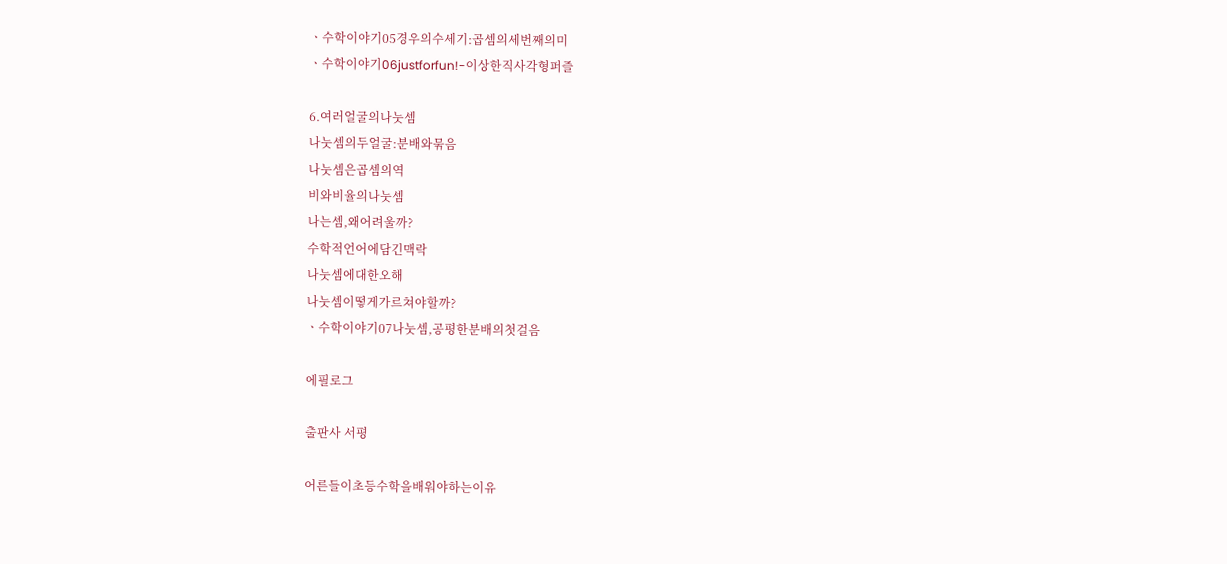ㆍ수학이야기05경우의수세기:곱셈의세번째의미
ㆍ수학이야기06justforfun!-이상한직사각형퍼즐

6.여러얼굴의나눗셈
나눗셈의두얼굴:분배와묶음
나눗셈은곱셈의역
비와비율의나눗셈
나는셈,왜어려울까?
수학적언어에담긴맥락
나눗셈에대한오해
나눗셈이떻게가르쳐야할까?
ㆍ수학이야기07나눗셈,공평한분배의첫걸음

에필로그

출판사 서평

어른들이초등수학을배워야하는이유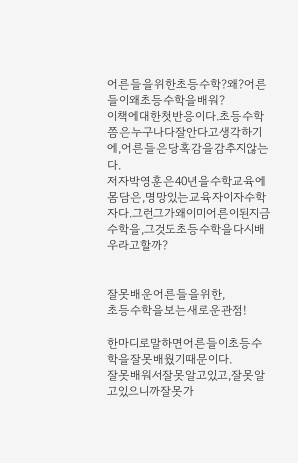어른들을위한초등수학?왜?어른들이왜초등수학을배워?
이책에대한첫반응이다.초등수학쯤은누구나다잘안다고생각하기에,어른들은당혹감을감추지않는다.
저자박영훈은40년을수학교육에몸담은,명망있는교육자이자수학자다.그런그가왜이미어른이된지금수학을,그것도초등수학을다시배우라고할까?


잘못배운어른들을위한,
초등수학을보는새로운관점!

한마디로말하면어른들이초등수학을잘못배웠기때문이다.
잘못배워서잘못알고있고,잘못알고있으니까잘못가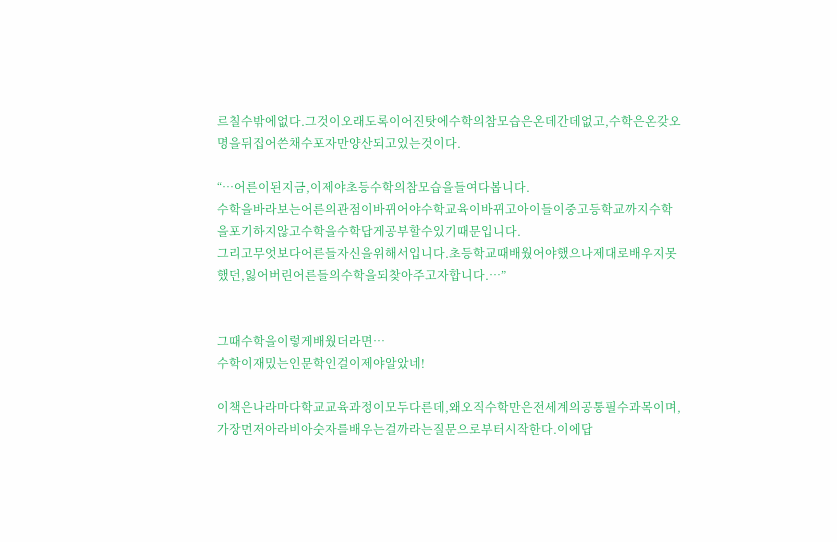르칠수밖에없다.그것이오래도록이어진탓에수학의참모습은온데간데없고,수학은온갖오명을뒤집어쓴채수포자만양산되고있는것이다.

“…어른이된지금,이제야초등수학의참모습을들여다봅니다.
수학을바라보는어른의관점이바뀌어야수학교육이바뀌고아이들이중고등학교까지수학을포기하지않고수학을수학답게공부할수있기때문입니다.
그리고무엇보다어른들자신을위해서입니다.초등학교때배웠어야했으나제대로배우지못했던,잃어버린어른들의수학을되찾아주고자합니다.…”


그때수학을이렇게배웠더라면…
수학이재밌는인문학인걸이제야알았네!

이책은나라마다학교교육과정이모두다른데,왜오직수학만은전세계의공통필수과목이며,가장먼저아라비아숫자를배우는걸까라는질문으로부터시작한다.이에답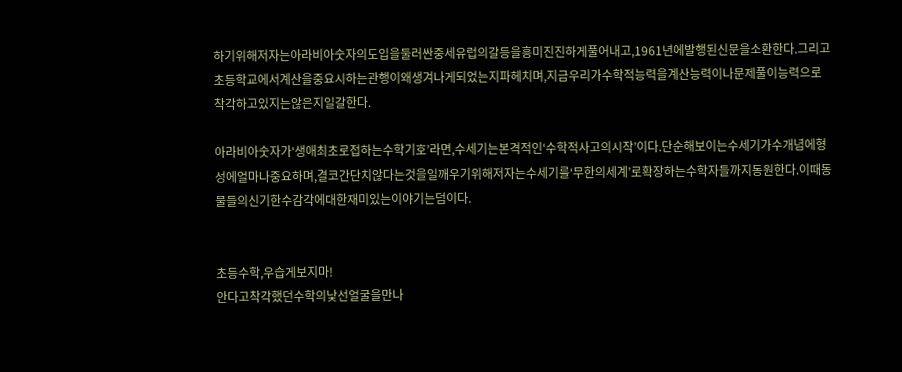하기위해저자는아라비아숫자의도입을둘러싼중세유럽의갈등을흥미진진하게풀어내고,1961년에발행된신문을소환한다.그리고초등학교에서계산을중요시하는관행이왜생겨나게되었는지파헤치며,지금우리가수학적능력을계산능력이나문제풀이능력으로착각하고있지는않은지일갈한다.

아라비아숫자가‘생애최초로접하는수학기호’라면,수세기는본격적인‘수학적사고의시작’이다.단순해보이는수세기가수개념에형성에얼마나중요하며,결코간단치않다는것을일깨우기위해저자는수세기를‘무한의세계’로확장하는수학자들까지동원한다.이때동물들의신기한수감각에대한재미있는이야기는덤이다.


초등수학,우습게보지마!
안다고착각했던수학의낯선얼굴을만나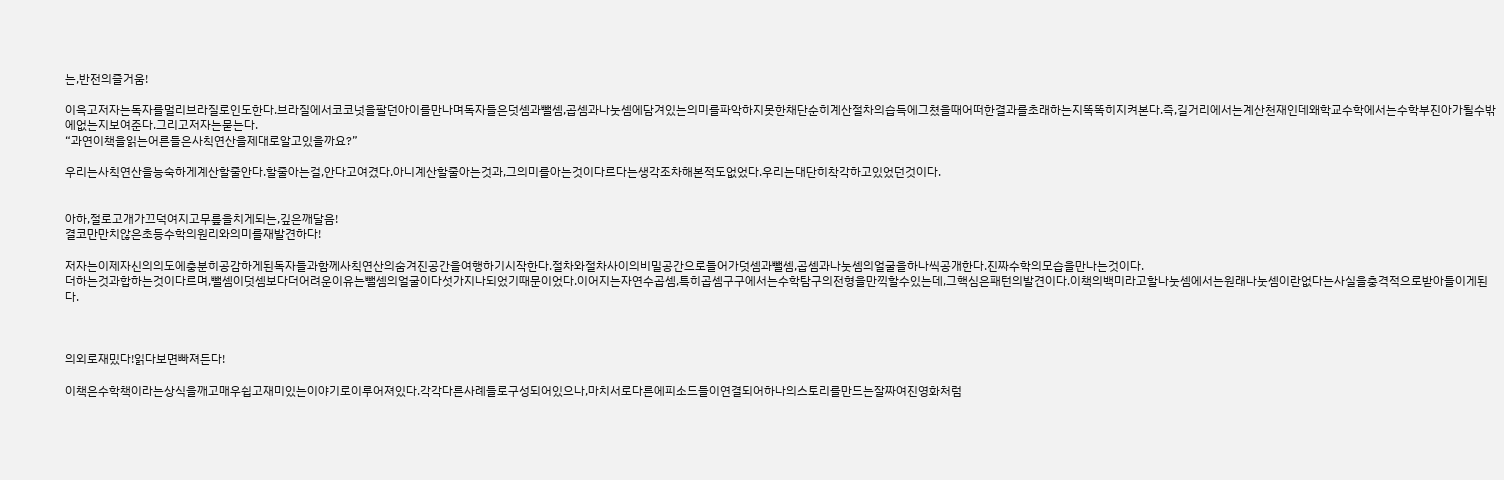는,반전의즐거움!

이윽고저자는독자를멀리브라질로인도한다.브라질에서코코넛을팔던아이를만나며독자들은덧셈과뺄셈,곱셈과나눗셈에담겨있는의미를파악하지못한채단순히계산절차의습득에그쳤을때어떠한결과를초래하는지똑똑히지켜본다.즉,길거리에서는계산천재인데왜학교수학에서는수학부진아가될수밖에없는지보여준다.그리고저자는묻는다.
“과연이책을읽는어른들은사칙연산을제대로알고있을까요?”

우리는사칙연산을능숙하게계산할줄안다.할줄아는걸,안다고여겼다.아니계산할줄아는것과,그의미를아는것이다르다는생각조차해본적도없었다.우리는대단히착각하고있었던것이다.


아하,절로고개가끄덕여지고무릎을치게되는,깊은깨달음!
결코만만치않은초등수학의원리와의미를재발견하다!

저자는이제자신의의도에충분히공감하게된독자들과함께사칙연산의숨겨진공간을여행하기시작한다.절차와절차사이의비밀공간으로들어가덧셈과뺄셈,곱셈과나눗셈의얼굴을하나씩공개한다.진짜수학의모습을만나는것이다.
더하는것과합하는것이다르며,뺄셈이덧셈보다더어려운이유는뺄셈의얼굴이다섯가지나되었기때문이었다.이어지는자연수곱셈,특히곱셈구구에서는수학탐구의전형을만끽할수있는데,그핵심은패턴의발견이다.이책의백미라고할나눗셈에서는원래나눗셈이란없다는사실을충격적으로받아들이게된다.



의외로재밌다!읽다보면빠져든다!

이책은수학책이라는상식을깨고매우쉽고재미있는이야기로이루어져있다.각각다른사례들로구성되어있으나,마치서로다른에피소드들이연결되어하나의스토리를만드는잘짜여진영화처럼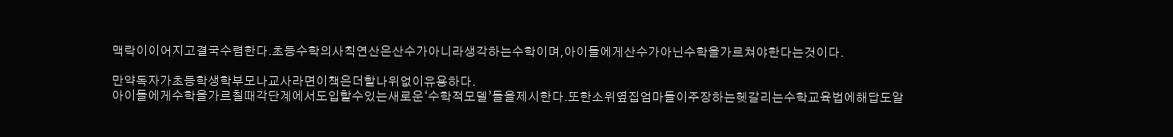맥락이이어지고결국수렴한다.초등수학의사칙연산은산수가아니라생각하는수학이며,아이들에게산수가아닌수학을가르쳐야한다는것이다.

만약독자가초등학생학부모나교사라면이책은더할나위없이유용하다.
아이들에게수학을가르칠때각단계에서도입할수있는새로운‘수학적모델’들을제시한다.또한소위옆집엄마들이주장하는헷갈리는수학교육법에해답도알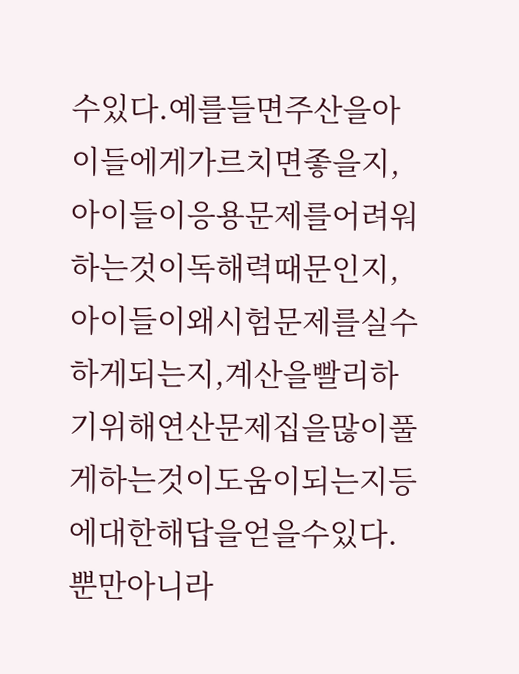수있다.예를들면주산을아이들에게가르치면좋을지,아이들이응용문제를어려워하는것이독해력때문인지,아이들이왜시험문제를실수하게되는지,계산을빨리하기위해연산문제집을많이풀게하는것이도움이되는지등에대한해답을얻을수있다.뿐만아니라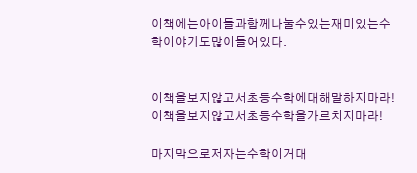이책에는아이들과함께나눌수있는재미있는수학이야기도많이들어있다.


이책을보지않고서초등수학에대해말하지마라!
이책을보지않고서초등수학을가르치지마라!

마지막으로저자는수학이거대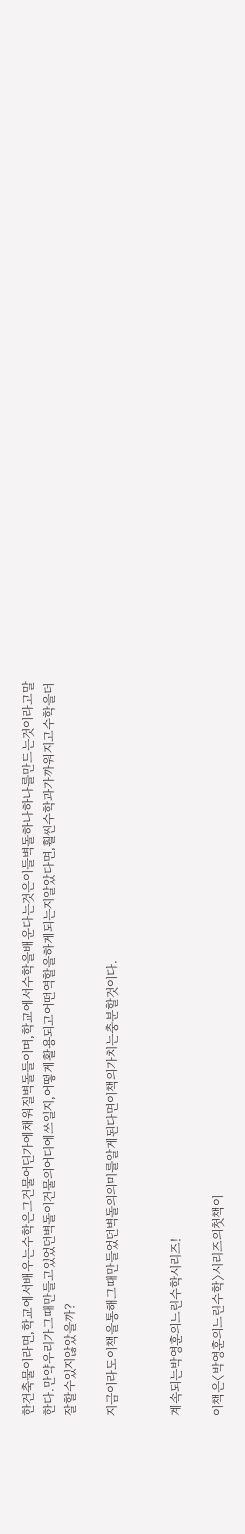한건축물이라면,학교에서배우는수학은그건물어딘가에채워질벽돌들이며,학교에서수학을배운다는것은이들벽돌하나하나를만드는것이라고말한다.만약우리가그때만들고있었던벽돌이건물의어디에쓰일지,어떻게활용되고어떤역할을하게되는지알았다면,훨씬수학과가까워지고수학을더잘할수있지않았을까?

지금이라도이책을통해그때만들었던벽돌의의미를알게된다면이책의가치는충분할것이다.


계속되는박영훈의느린수학시리즈!

이책은〈박영훈의느린수학〉시리즈의첫책이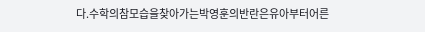다.수학의참모습을찾아가는박영훈의반란은유아부터어른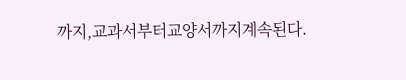까지,교과서부터교양서까지계속된다.